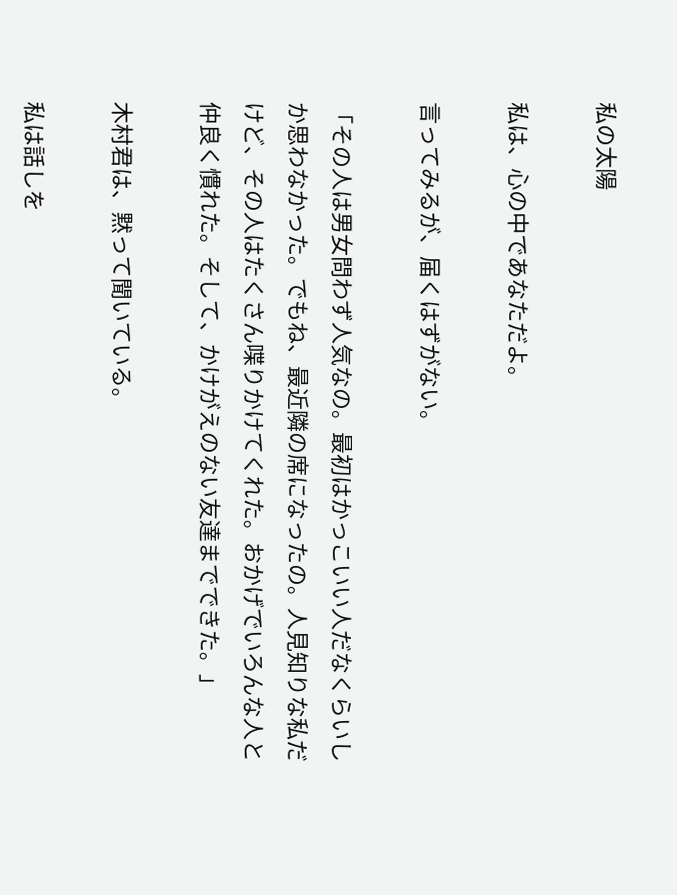私の太陽

私は、心の中であなただよ。

言ってみるが、届くはずがない。

「その人は男女問わず人気なの。最初はかっこいい人だなくらいしか思わなかった。でもね、最近隣の席になったの。人見知りな私だけど、その人はたくさん喋りかけてくれた。おかげでいろんな人と仲良く慣れた。そして、かけがえのない友達までできた。」

木村君は、黙って聞いている。

私は話しを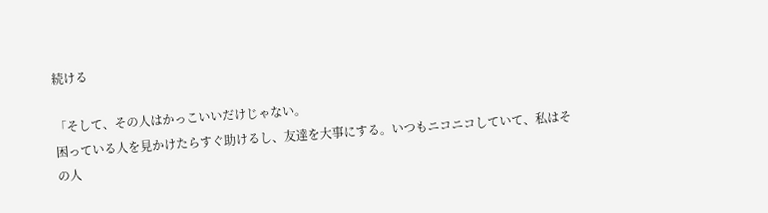続ける

「そして、その人はかっこいいだけじゃない。
困っている人を見かけたらすぐ助けるし、友達を大事にする。いつもニコニコしていて、私はその人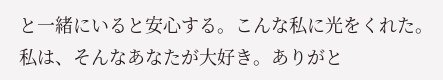と一緒にいると安心する。こんな私に光をくれた。
私は、そんなあなたが大好き。ありがと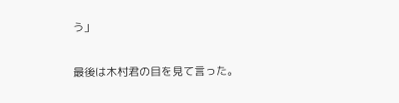う」

最後は木村君の目を見て言った。